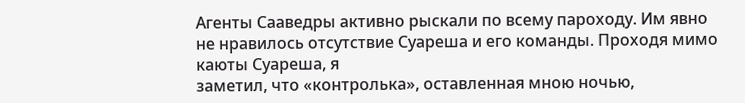Агенты Сааведры активно рыскали по всему пароходу. Им явно не нравилось отсутствие Суареша и его команды. Проходя мимо каюты Суареша, я
заметил, что «контролька», оставленная мною ночью,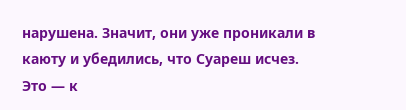нарушена. Значит, они уже проникали в каюту и убедились, что Суареш исчез. Это — к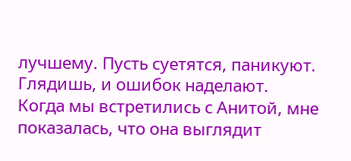лучшему. Пусть суетятся, паникуют. Глядишь, и ошибок наделают.
Когда мы встретились с Анитой, мне показалась, что она выглядит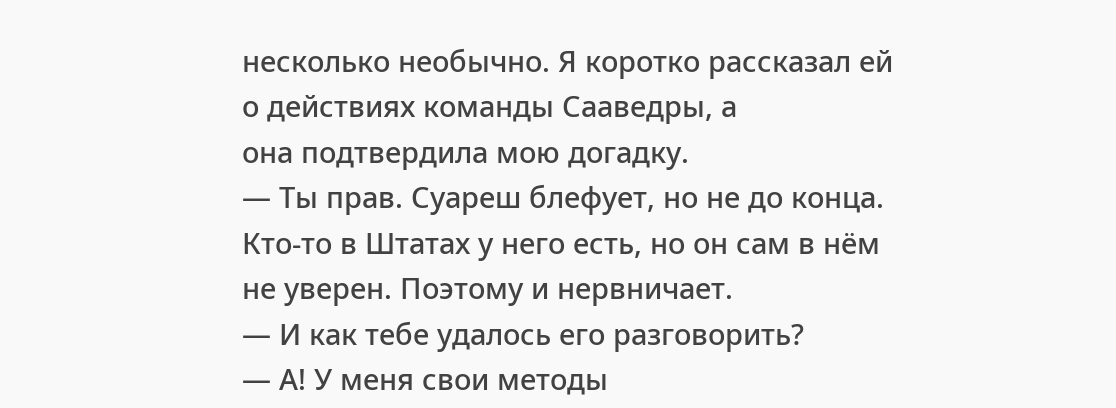несколько необычно. Я коротко рассказал ей о действиях команды Сааведры, а
она подтвердила мою догадку.
— Ты прав. Суареш блефует, но не до конца. Кто-то в Штатах у него есть, но он сам в нём не уверен. Поэтому и нервничает.
— И как тебе удалось его разговорить?
— А! У меня свои методы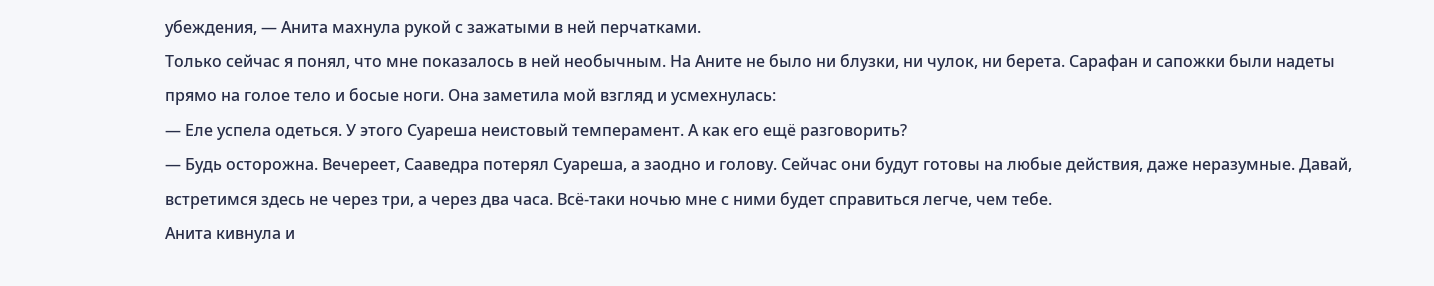убеждения, — Анита махнула рукой с зажатыми в ней перчатками.
Только сейчас я понял, что мне показалось в ней необычным. На Аните не было ни блузки, ни чулок, ни берета. Сарафан и сапожки были надеты
прямо на голое тело и босые ноги. Она заметила мой взгляд и усмехнулась:
— Еле успела одеться. У этого Суареша неистовый темперамент. А как его ещё разговорить?
— Будь осторожна. Вечереет, Сааведра потерял Суареша, а заодно и голову. Сейчас они будут готовы на любые действия, даже неразумные. Давай,
встретимся здесь не через три, а через два часа. Всё-таки ночью мне с ними будет справиться легче, чем тебе.
Анита кивнула и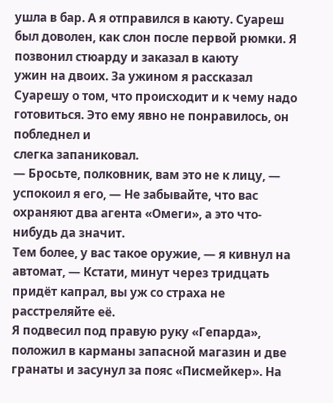ушла в бар. А я отправился в каюту. Суареш был доволен, как слон после первой рюмки. Я позвонил стюарду и заказал в каюту
ужин на двоих. За ужином я рассказал Суарешу о том, что происходит и к чему надо готовиться. Это ему явно не понравилось, он побледнел и
слегка запаниковал.
— Бросьте, полковник, вам это не к лицу, — успокоил я его, — Не забывайте, что вас охраняют два агента «Омеги», а это что-нибудь да значит.
Тем более, у вас такое оружие, — я кивнул на автомат, — Кстати, минут через тридцать придёт капрал, вы уж со страха не расстреляйте её.
Я подвесил под правую руку «Гепарда», положил в карманы запасной магазин и две гранаты и засунул за пояс «Писмейкер». На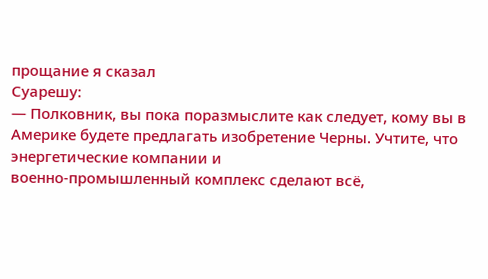прощание я сказал
Суарешу:
— Полковник, вы пока поразмыслите как следует, кому вы в Америке будете предлагать изобретение Черны. Учтите, что энергетические компании и
военно-промышленный комплекс сделают всё,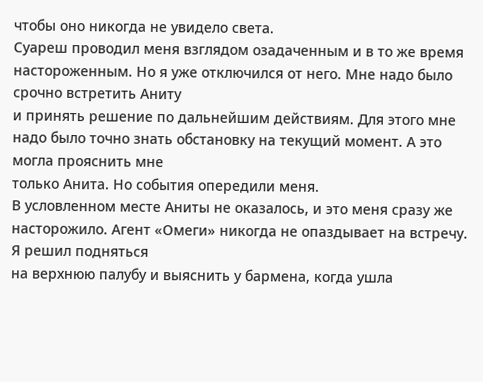чтобы оно никогда не увидело света.
Суареш проводил меня взглядом озадаченным и в то же время настороженным. Но я уже отключился от него. Мне надо было срочно встретить Аниту
и принять решение по дальнейшим действиям. Для этого мне надо было точно знать обстановку на текущий момент. А это могла прояснить мне
только Анита. Но события опередили меня.
В условленном месте Аниты не оказалось, и это меня сразу же насторожило. Агент «Омеги» никогда не опаздывает на встречу. Я решил подняться
на верхнюю палубу и выяснить у бармена, когда ушла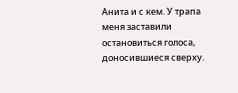Анита и с кем. У трапа меня заставили остановиться голоса, доносившиеся сверху.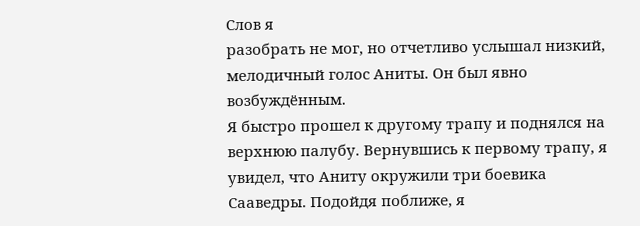Слов я
разобрать не мог, но отчетливо услышал низкий, мелодичный голос Аниты. Он был явно возбуждённым.
Я быстро прошел к другому трапу и поднялся на верхнюю палубу. Вернувшись к первому трапу, я увидел, что Аниту окружили три боевика
Сааведры. Подойдя поближе, я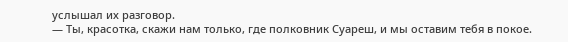услышал их разговор.
— Ты, красотка, скажи нам только, где полковник Суареш, и мы оставим тебя в покое.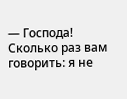— Господа! Сколько раз вам говорить: я не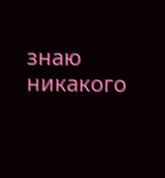знаю никакого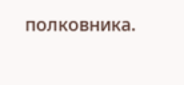полковника.